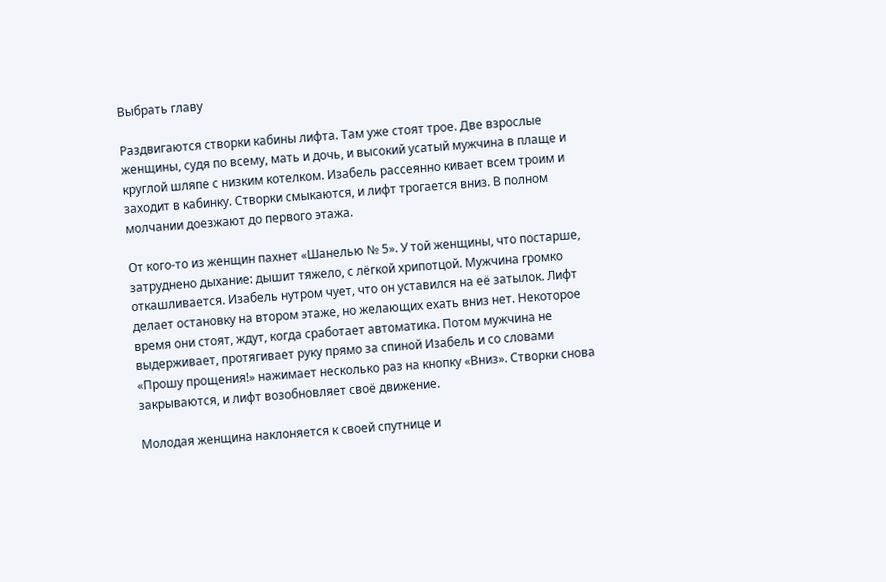Выбрать главу

Раздвигаются створки кабины лифта. Там уже стоят трое. Две взрослые женщины, судя по всему, мать и дочь, и высокий усатый мужчина в плаще и круглой шляпе с низким котелком. Изабель рассеянно кивает всем троим и заходит в кабинку. Створки смыкаются, и лифт трогается вниз. В полном молчании доезжают до первого этажа.

От кого-то из женщин пахнет «Шанелью № 5». У той женщины, что постарше, затруднено дыхание: дышит тяжело, с лёгкой хрипотцой. Мужчина громко откашливается. Изабель нутром чует, что он уставился на её затылок. Лифт делает остановку на втором этаже, но желающих ехать вниз нет. Некоторое время они стоят, ждут, когда сработает автоматика. Потом мужчина не выдерживает, протягивает руку прямо за спиной Изабель и со словами «Прошу прощения!» нажимает несколько раз на кнопку «Вниз». Створки снова закрываются, и лифт возобновляет своё движение.

Молодая женщина наклоняется к своей спутнице и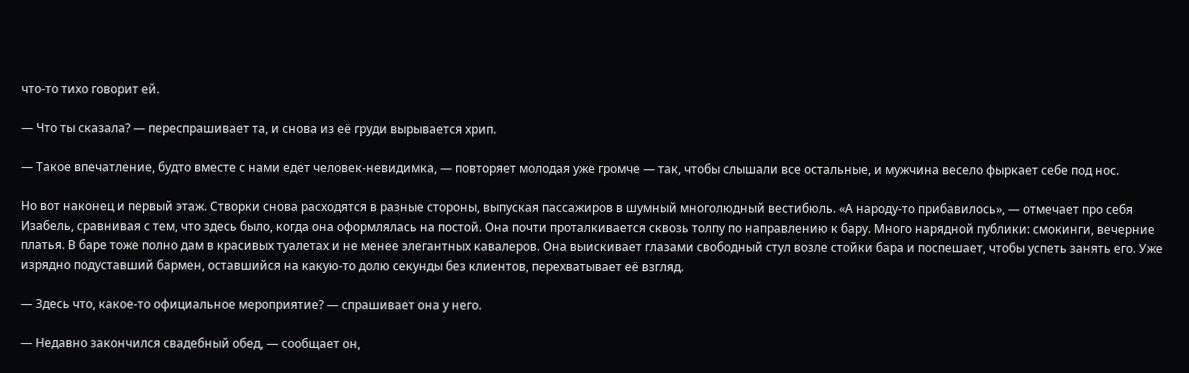что-то тихо говорит ей.

— Что ты сказала? — переспрашивает та, и снова из её груди вырывается хрип.

— Такое впечатление, будто вместе с нами едет человек-невидимка, — повторяет молодая уже громче — так, чтобы слышали все остальные, и мужчина весело фыркает себе под нос.

Но вот наконец и первый этаж. Створки снова расходятся в разные стороны, выпуская пассажиров в шумный многолюдный вестибюль. «А народу-то прибавилось», — отмечает про себя Изабель, сравнивая с тем, что здесь было, когда она оформлялась на постой. Она почти проталкивается сквозь толпу по направлению к бару. Много нарядной публики: смокинги, вечерние платья. В баре тоже полно дам в красивых туалетах и не менее элегантных кавалеров. Она выискивает глазами свободный стул возле стойки бара и поспешает, чтобы успеть занять его. Уже изрядно подуставший бармен, оставшийся на какую-то долю секунды без клиентов, перехватывает её взгляд.

— Здесь что, какое-то официальное мероприятие? — спрашивает она у него.

— Недавно закончился свадебный обед, — сообщает он,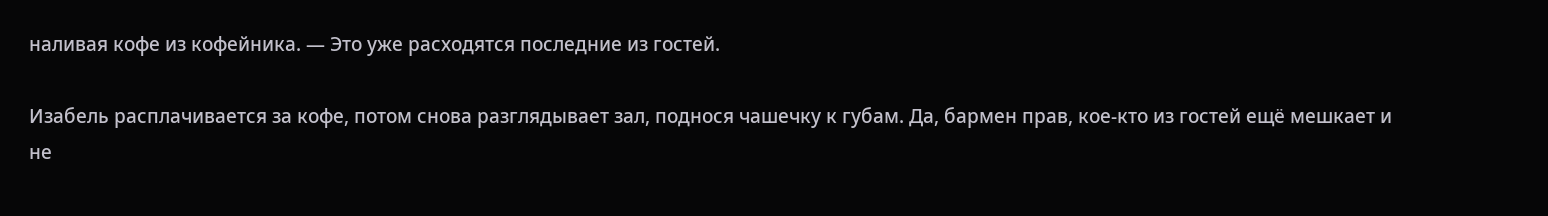наливая кофе из кофейника. — Это уже расходятся последние из гостей.

Изабель расплачивается за кофе, потом снова разглядывает зал, поднося чашечку к губам. Да, бармен прав, кое-кто из гостей ещё мешкает и не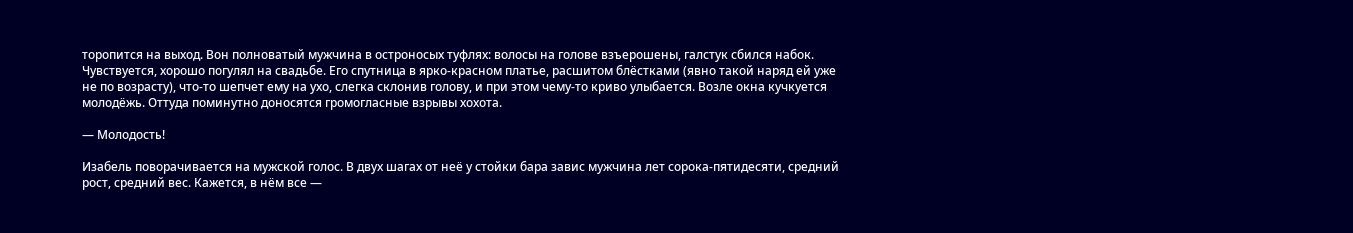торопится на выход. Вон полноватый мужчина в остроносых туфлях: волосы на голове взъерошены, галстук сбился набок. Чувствуется, хорошо погулял на свадьбе. Его спутница в ярко-красном платье, расшитом блёстками (явно такой наряд ей уже не по возрасту), что-то шепчет ему на ухо, слегка склонив голову, и при этом чему-то криво улыбается. Возле окна кучкуется молодёжь. Оттуда поминутно доносятся громогласные взрывы хохота.

— Молодость!

Изабель поворачивается на мужской голос. В двух шагах от неё у стойки бара завис мужчина лет сорока-пятидесяти, средний рост, средний вес. Кажется, в нём все —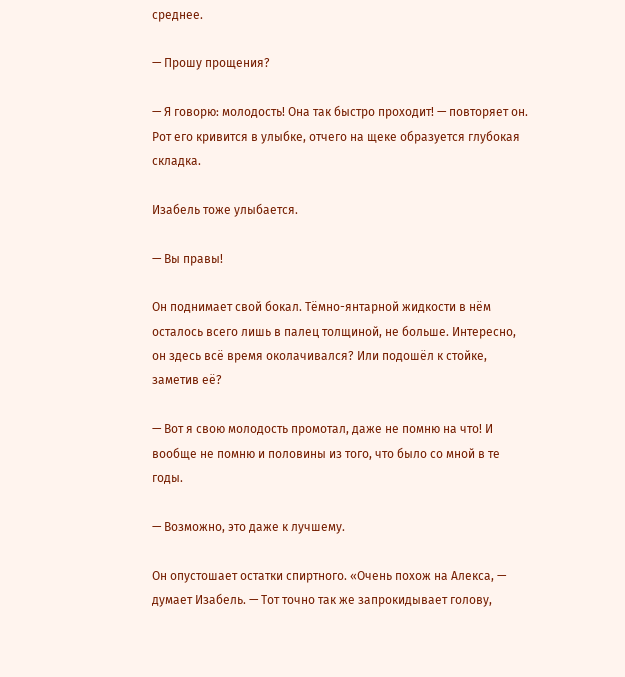среднее.

— Прошу прощения?

— Я говорю: молодость! Она так быстро проходит! — повторяет он. Рот его кривится в улыбке, отчего на щеке образуется глубокая складка.

Изабель тоже улыбается.

— Вы правы!

Он поднимает свой бокал. Тёмно-янтарной жидкости в нём осталось всего лишь в палец толщиной, не больше. Интересно, он здесь всё время околачивался? Или подошёл к стойке, заметив её?

— Вот я свою молодость промотал, даже не помню на что! И вообще не помню и половины из того, что было со мной в те годы.

— Возможно, это даже к лучшему.

Он опустошает остатки спиртного. «Очень похож на Алекса, — думает Изабель. — Тот точно так же запрокидывает голову,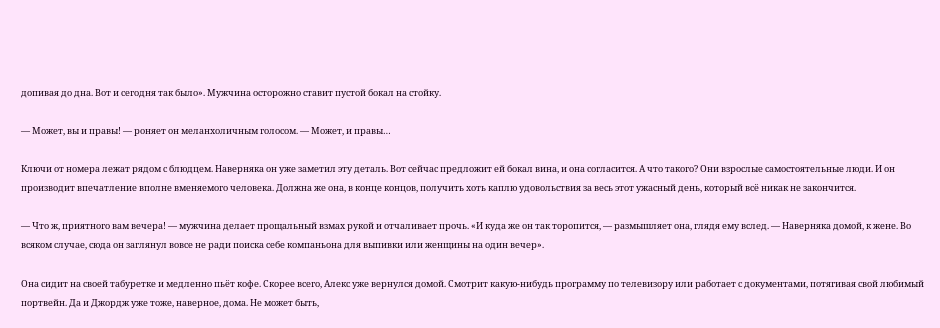допивая до дна. Вот и сегодня так было». Мужчина осторожно ставит пустой бокал на стойку.

— Может, вы и правы! — роняет он меланхоличным голосом. — Может, и правы…

Ключи от номера лежат рядом с блюдцем. Наверняка он уже заметил эту деталь. Вот сейчас предложит ей бокал вина, и она согласится. А что такого? Они взрослые самостоятельные люди. И он производит впечатление вполне вменяемого человека. Должна же она, в конце концов, получить хоть каплю удовольствия за весь этот ужасный день, который всё никак не закончится.

— Что ж, приятного вам вечера! — мужчина делает прощальный взмах рукой и отчаливает прочь. «И куда же он так торопится, — размышляет она, глядя ему вслед. — Наверняка домой, к жене. Во всяком случае, сюда он заглянул вовсе не ради поиска себе компаньона для выпивки или женщины на один вечер».

Она сидит на своей табуретке и медленно пьёт кофе. Скорее всего, Алекс уже вернулся домой. Смотрит какую-нибудь программу по телевизору или работает с документами, потягивая свой любимый портвейн. Да и Джордж уже тоже, наверное, дома. Не может быть,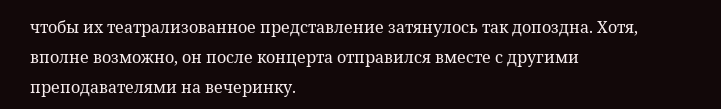чтобы их театрализованное представление затянулось так допоздна. Хотя, вполне возможно, он после концерта отправился вместе с другими преподавателями на вечеринку.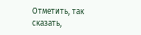Отметить, так сказать,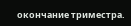окончание триместра.